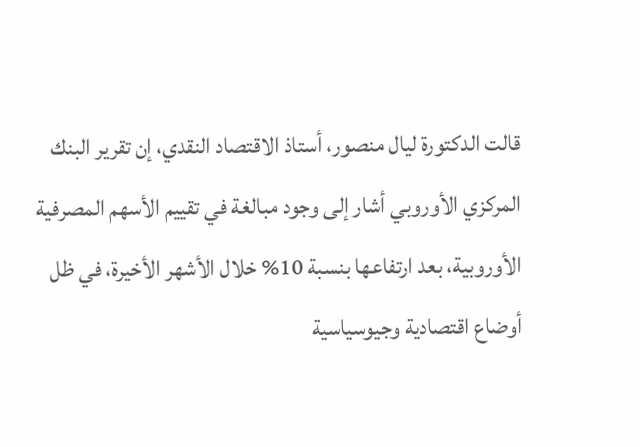قالت الدكتورة ليال منصور، أستاذ الاقتصاد النقدي، إن تقرير البنك المركزي الأوروبي أشار إلى وجود مبالغة في تقييم الأسهم المصرفية الأوروبية، بعد ارتفاعها بنسبة 10% خلال الأشهر الأخيرة، في ظل أوضاع اقتصادية وجيوسياسية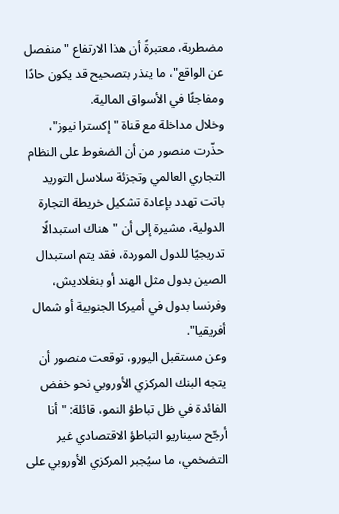مضطربة، معتبرةً أن هذا الارتفاع "منفصل عن الواقع"، ما ينذر بتصحيح قد يكون حادًا ومفاجئًا في الأسواق المالية.
وخلال مداخلة مع قناة "إكسترا نيوز"، حذّرت منصور من أن الضغوط على النظام التجاري العالمي وتجزئة سلاسل التوريد باتت تهدد بإعادة تشكيل خريطة التجارة الدولية، مشيرة إلى أن "هناك استبدالًا تدريجيًا للدول الموردة، فقد يتم استبدال الصين بدول مثل الهند أو بنغلاديش، وفرنسا بدول في أميركا الجنوبية أو شمال أفريقيا".
وعن مستقبل اليورو، توقعت منصور أن يتجه البنك المركزي الأوروبي نحو خفض الفائدة في ظل تباطؤ النمو، قائلة: "أنا أرجّح سيناريو التباطؤ الاقتصادي غير التضخمي، ما سيُجبر المركزي الأوروبي على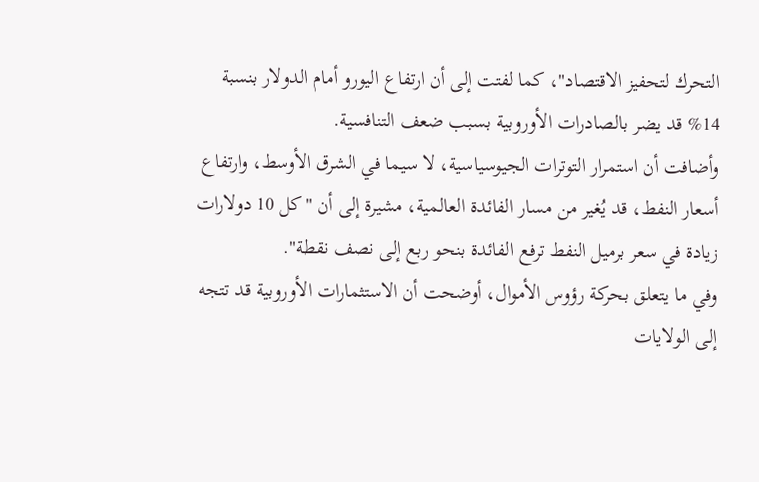التحرك لتحفيز الاقتصاد"، كما لفتت إلى أن ارتفاع اليورو أمام الدولار بنسبة 14% قد يضر بالصادرات الأوروبية بسبب ضعف التنافسية.
وأضافت أن استمرار التوترات الجيوسياسية، لا سيما في الشرق الأوسط، وارتفاع أسعار النفط، قد يُغير من مسار الفائدة العالمية، مشيرة إلى أن "كل 10 دولارات زيادة في سعر برميل النفط ترفع الفائدة بنحو ربع إلى نصف نقطة".
وفي ما يتعلق بحركة رؤوس الأموال، أوضحت أن الاستثمارات الأوروبية قد تتجه إلى الولايات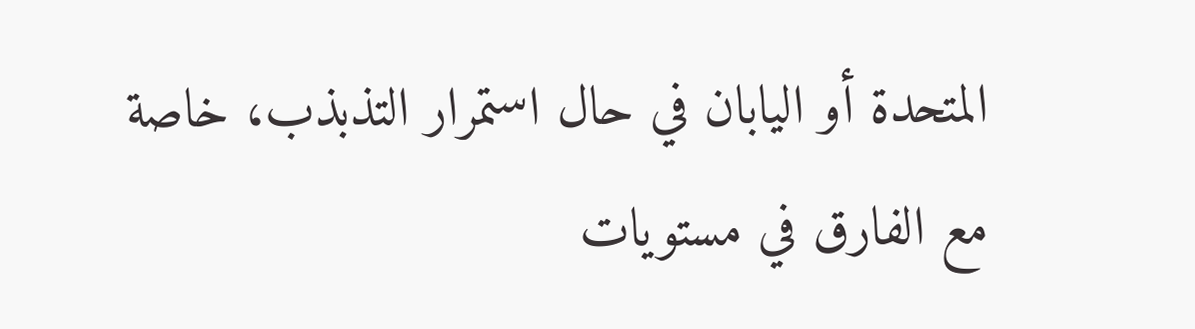المتحدة أو اليابان في حال استمرار التذبذب، خاصة مع الفارق في مستويات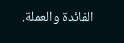الفائدة والعملة.